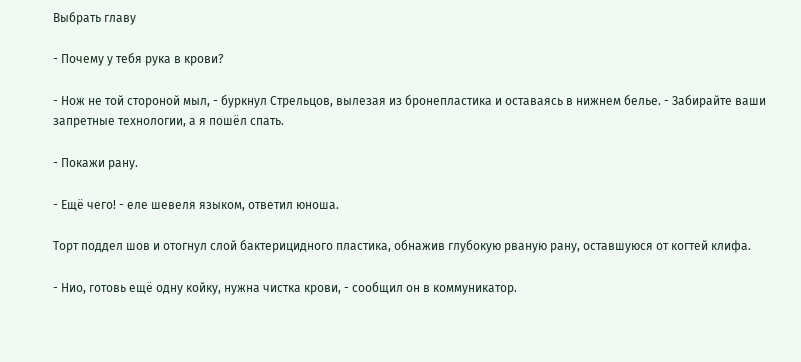Выбрать главу

- Почему у тебя рука в крови?

- Нож не той стороной мыл, - буркнул Стрельцов, вылезая из бронепластика и оставаясь в нижнем белье. - Забирайте ваши запретные технологии, а я пошёл спать.

- Покажи рану.

- Ещё чего! - еле шевеля языком, ответил юноша.

Торт поддел шов и отогнул слой бактерицидного пластика, обнажив глубокую рваную рану, оставшуюся от когтей клифа.

- Нио, готовь ещё одну койку, нужна чистка крови, - сообщил он в коммуникатор.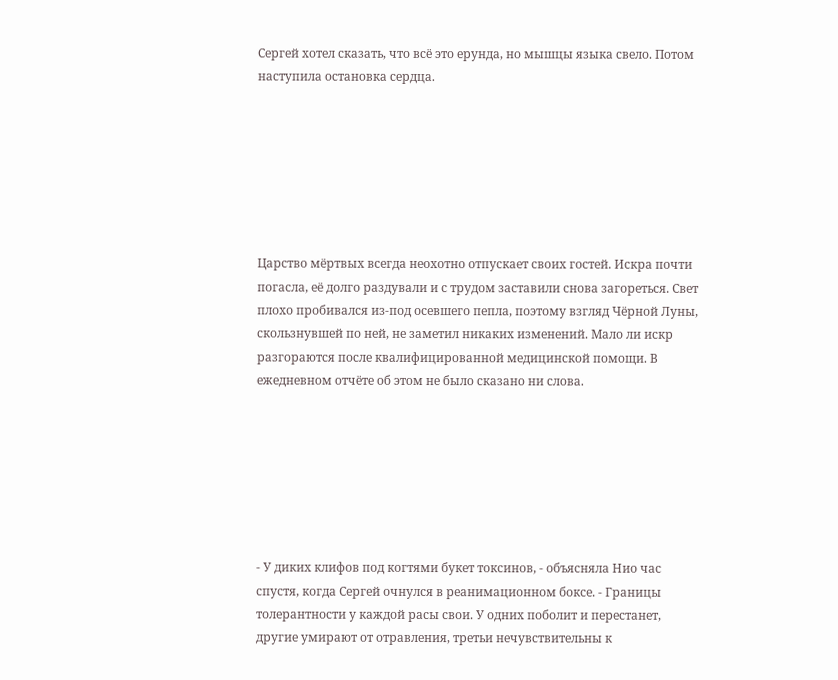Сергей хотел сказать, что всё это ерунда, но мышцы языка свело. Потом наступила остановка сердца.







Царство мёртвых всегда неохотно отпускает своих гостей. Искра почти погасла, её долго раздували и с трудом заставили снова загореться. Свет плохо пробивался из-под осевшего пепла, поэтому взгляд Чёрной Луны, скользнувшей по ней, не заметил никаких изменений. Мало ли искр разгораются после квалифицированной медицинской помощи. В ежедневном отчёте об этом не было сказано ни слова.







- У диких клифов под когтями букет токсинов, - объясняла Нио час спустя, когда Сергей очнулся в реанимационном боксе. - Границы толерантности у каждой расы свои. У одних поболит и перестанет, другие умирают от отравления, третьи нечувствительны к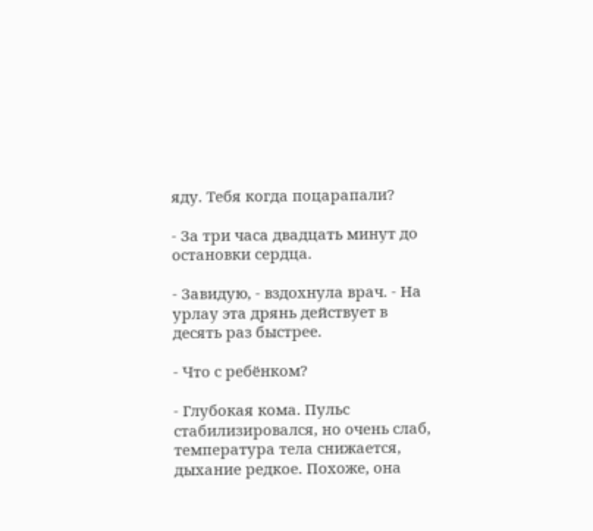яду. Тебя когда поцарапали?

- За три часа двадцать минут до остановки сердца.

- Завидую, - вздохнула врач. - На урлау эта дрянь действует в десять раз быстрее.

- Что с ребёнком?

- Глубокая кома. Пульс стабилизировался, но очень слаб, температура тела снижается, дыхание редкое. Похоже, она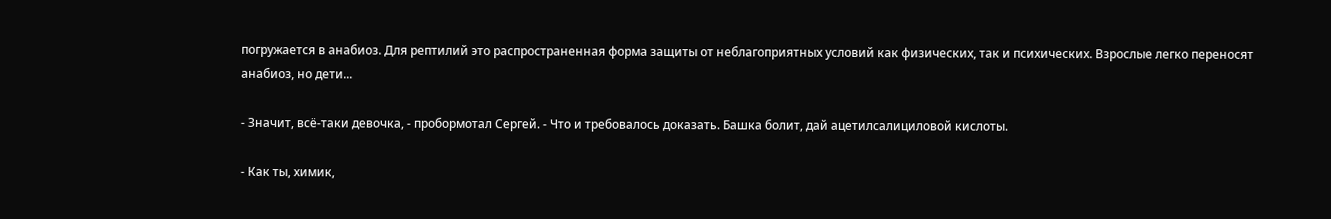погружается в анабиоз. Для рептилий это распространенная форма защиты от неблагоприятных условий как физических, так и психических. Взрослые легко переносят анабиоз, но дети...

- Значит, всё-таки девочка, - пробормотал Сергей. - Что и требовалось доказать. Башка болит, дай ацетилсалициловой кислоты.

- Как ты, химик,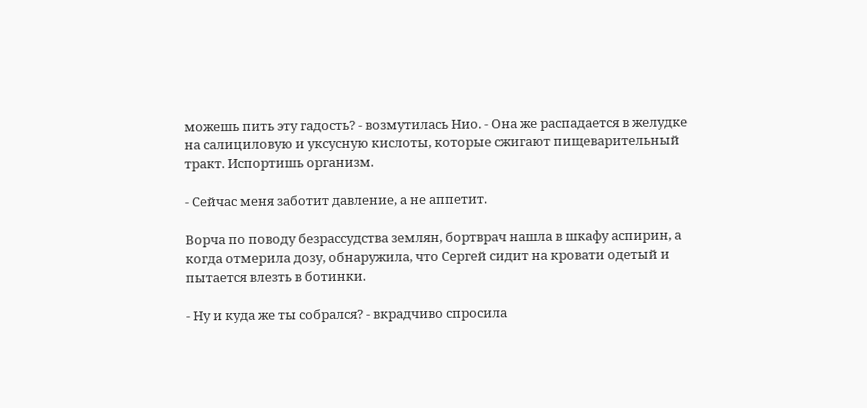можешь пить эту гадость? - возмутилась Нио. - Она же распадается в желудке на салициловую и уксусную кислоты, которые сжигают пищеварительный тракт. Испортишь организм.

- Сейчас меня заботит давление, а не аппетит.

Ворча по поводу безрассудства землян, бортврач нашла в шкафу аспирин, а когда отмерила дозу, обнаружила, что Сергей сидит на кровати одетый и пытается влезть в ботинки.

- Ну и куда же ты собрался? - вкрадчиво спросила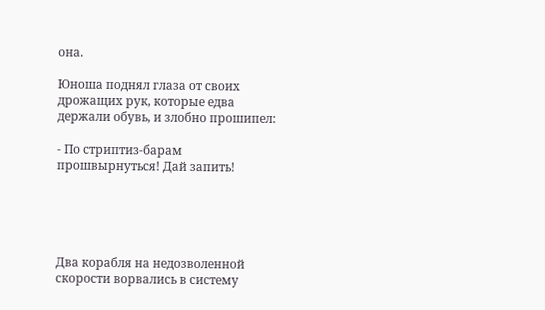она.

Юноша поднял глаза от своих дрожащих рук, которые едва держали обувь, и злобно прошипел:

- По стриптиз-барам прошвырнуться! Дай запить!





Два корабля на недозволенной скорости ворвались в систему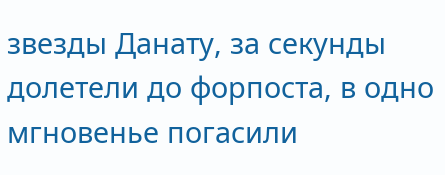звезды Данату, за секунды долетели до форпоста, в одно мгновенье погасили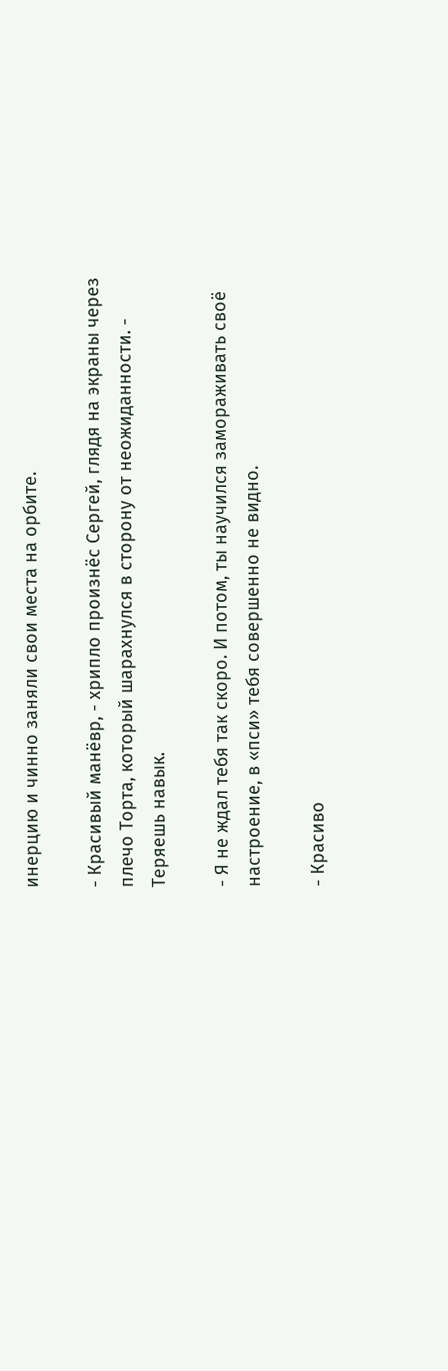инерцию и чинно заняли свои места на орбите.

- Красивый манёвр, - хрипло произнёс Сергей, глядя на экраны через плечо Торта, который шарахнулся в сторону от неожиданности. - Теряешь навык.

- Я не ждал тебя так скоро. И потом, ты научился замораживать своё настроение, в «пси» тебя совершенно не видно.

- Красиво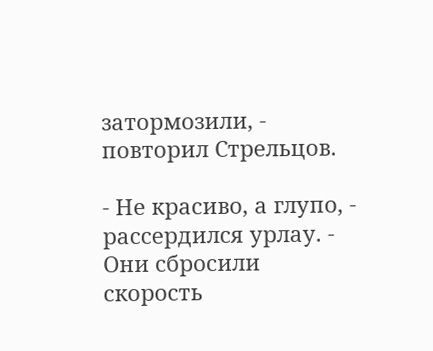затормозили, - повторил Стрельцов.

- Не красиво, а глупо, - рассердился урлау. - Они сбросили скорость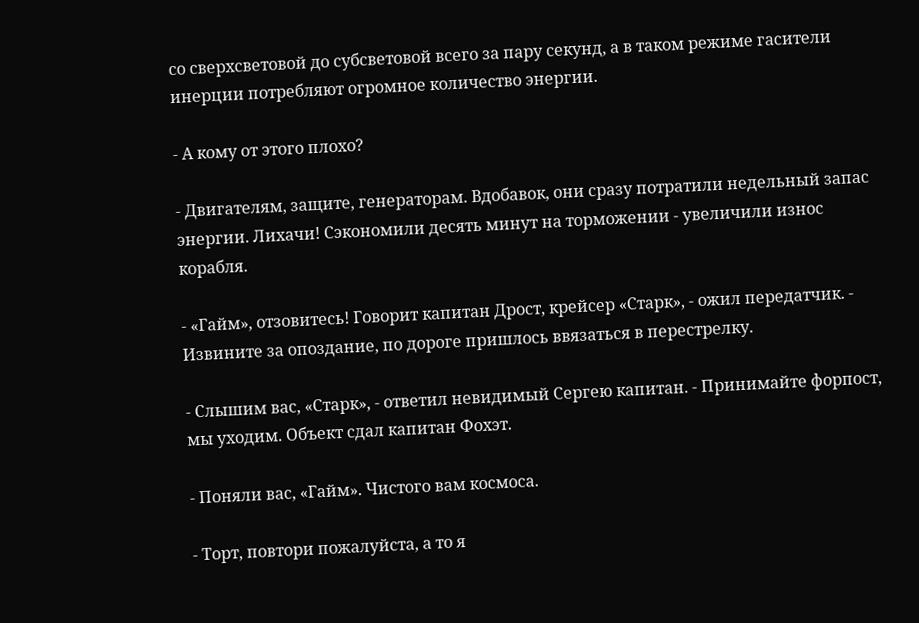со сверхсветовой до субсветовой всего за пару секунд, а в таком режиме гасители инерции потребляют огромное количество энергии.

- А кому от этого плохо?

- Двигателям, защите, генераторам. Вдобавок, они сразу потратили недельный запас энергии. Лихачи! Сэкономили десять минут на торможении - увеличили износ корабля.

- «Гайм», отзовитесь! Говорит капитан Дрост, крейсер «Старк», - ожил передатчик. - Извините за опоздание, по дороге пришлось ввязаться в перестрелку.

- Слышим вас, «Старк», - ответил невидимый Сергею капитан. - Принимайте форпост, мы уходим. Объект сдал капитан Фохэт.

- Поняли вас, «Гайм». Чистого вам космоса.

- Торт, повтори пожалуйста, а то я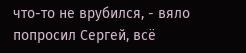что-то не врубился, - вяло попросил Сергей, всё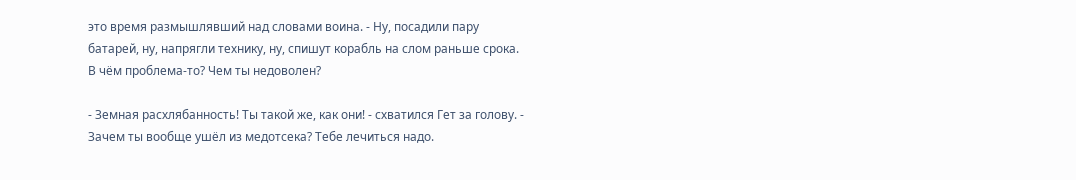это время размышлявший над словами воина. - Ну, посадили пару батарей, ну, напрягли технику, ну, спишут корабль на слом раньше срока. В чём проблема-то? Чем ты недоволен?

- Земная расхлябанность! Ты такой же, как они! - схватился Гет за голову. - Зачем ты вообще ушёл из медотсека? Тебе лечиться надо.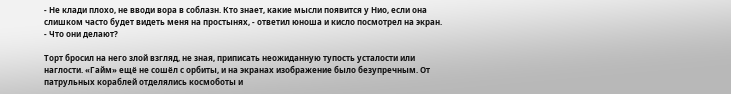- Не клади плохо, не вводи вора в соблазн. Кто знает, какие мысли появится у Нио, если она слишком часто будет видеть меня на простынях, - ответил юноша и кисло посмотрел на экран. - Что они делают?

Торт бросил на него злой взгляд, не зная, приписать неожиданную тупость усталости или наглости. «Гайм» ещё не сошёл с орбиты, и на экранах изображение было безупречным. От патрульных кораблей отделялись космоботы и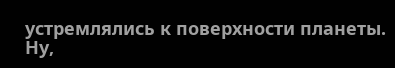устремлялись к поверхности планеты. Ну,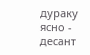дураку ясно - десант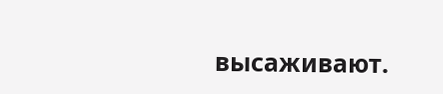высаживают.